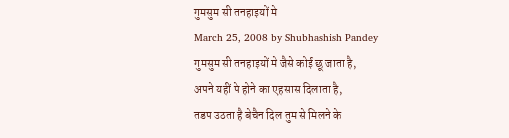गुमसुम सी तनहाइयों मे
March 25, 2008 by Shubhashish Pandey
गुमसुम सी तनहाइयों मे जैसे कोई छू जाता है,
अपने यहीं पे होने का एहसास दिलाता है,
तडप उठता है बेचैन दिल तुम से मिलने के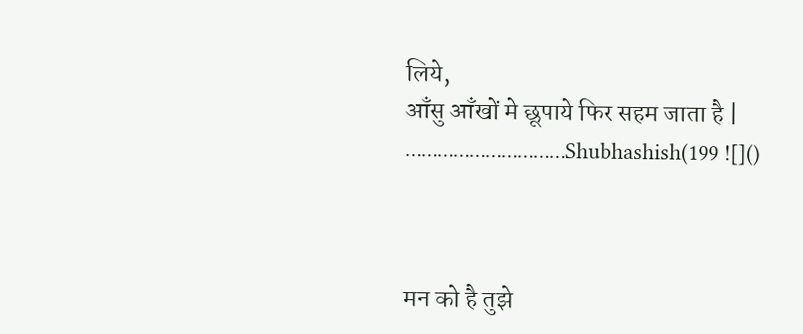लिये,
आँसु आँखों मे छूपाये फिर सहम जाता है |
…………………………Shubhashish(199 ![]()



मन को है तुझे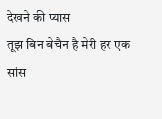देखने की प्यास
तूझ बिन बेचैन है मेरी हर एक सांस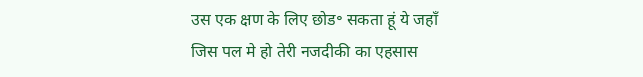उस एक क्षण के लिए छोड॰ सकता हूं ये जहाँ
जिस पल मे हो तेरी नजदीकी का एहसास